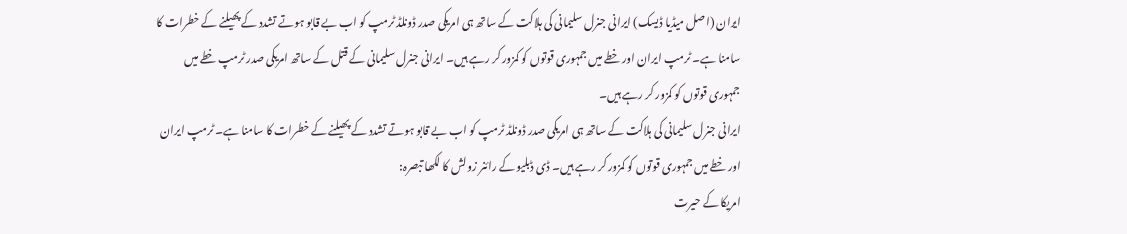ایران (اصل میڈیا ڈیسک) ایرانی جنرل سلیمانی کی ہلاکت کے ساتھ ہی امریکی صدر ڈونلڈ ٹرمپ کو اب بے قابو ہوتے تشدد کے پھیلنے کے خطرات کا سامنا ہے۔ ٹرمپ ایران اور خطے میں جمہوری قوتوں کو کمزور کر رہے ہیں۔ ایرانی جنرل سلیمانی کے قتل کے ساتھ امریکی صدر ٹرمپ خطے میں جمہوری قوتوں کو کمزور کر رہے ہیں۔
ایرانی جنرل سلیمانی کی ہلاکت کے ساتھ ہی امریکی صدر ڈونلڈ ٹرمپ کو اب بے قابو ہوتے تشدد کے پھیلنے کے خطرات کا سامنا ہے۔ ٹرمپ ایران اور خطے میں جمہوری قوتوں کو کمزور کر رہے ہیں۔ ڈی ڈبلیو کے رائنر زولش کا لکھا تبصرہ:
امریکا کے حیرت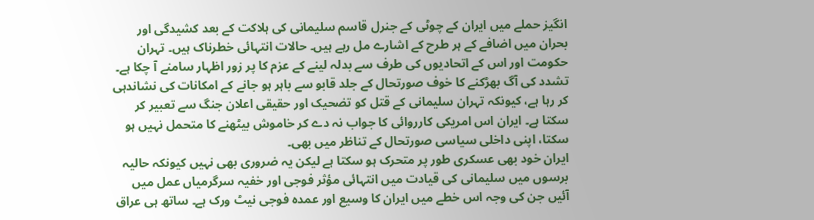انگیز حملے میں ایران کے چوٹی کے جنرل قاسم سلیمانی کی ہلاکت کے بعد کشیدگی اور بحران میں اضافے کے ہر طرح کے اشارے مل رہے ہیں۔ حالات انتہائی خطرناک ہیں۔ تہران حکومت اور اس کے اتحادیوں کی طرف سے بدلہ لینے کے عزم کا پر زور اظہار سامنے آ چکا ہے۔ تشدد کی آگ بھڑکنے کا خوف صورتحال کے جلد قابو سے باہر ہو جانے کے امکانات کی نشاندہی کر رہا ہے، کیونکہ تہران سلیمانی کے قتل کو تضحیک اور حقیقی اعلان جنگ سے تعبیر کر سکتا ہے۔ ایران اس امریکی کارروائی کا جواب نہ دے کر خاموش بیٹھنے کا متحمل نہیں ہو سکتا، اپنی داخلی سیاسی صورتحال کے تناظر میں بھی۔
ایران خود بھی عسکری طور پر متحرک ہو سکتا ہے لیکن یہ ضروری بھی نہیں کیونکہ حالیہ برسوں میں سلیمانی کی قیادت میں انتہائی مؤثر فوجی اور خفیہ سرگرمیاں عمل میں آئیں جن کی وجہ اس خطے میں ایران کا وسیع اور عمدہ فوجی نیٹ ورک ہے۔ ساتھ ہی عراق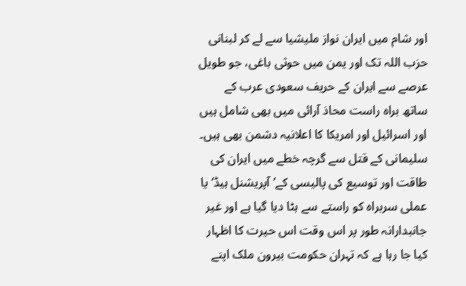اور شام میں ایران نواز ملیشیا سے لے کر لبنانی حزب اللہ تک اور یمن میں حوثی باغی، جو طویل عرصے سے ایران کے حریف سعودی عرب کے ساتھ براہ راست محاذ آرائی میں بھی شامل ہیں اور اسرائیل اور امریکا کا اعلانیہ دشمن بھی ہیں۔
سلیمانی کے قتل سے گرچہ خطے میں ایران کی طاقت اور توسیع کی پالیسی کے’آپریشنل ہیڈ‘ یا عملی سربراہ کو راستے سے ہٹا دیا گیا ہے اور غیر جانبدارانہ طور پر اس وقت اس حیرت کا اظہار کیا جا رہا ہے کہ تہران حکومت بیرون ملک اپنے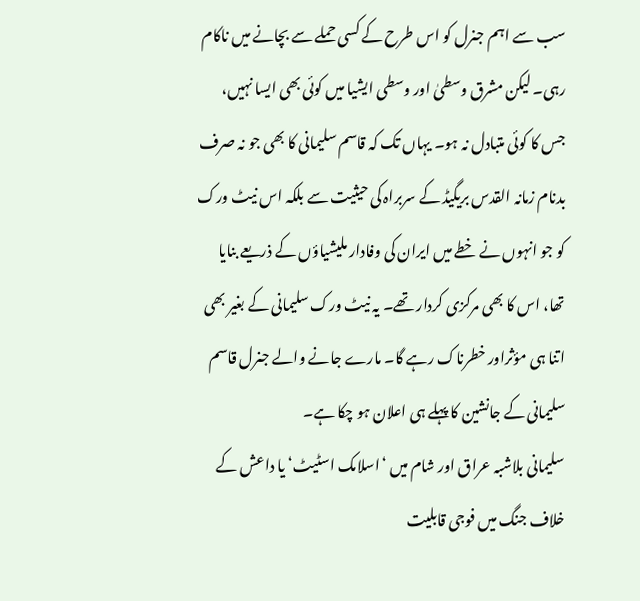سب سے اہم جنرل کو اس طرح کے کسی حملے سے بچانے میں ناکام رہی۔ لیکن مشرق وسطیٰ اور وسطی ایشیا میں کوئی بھی ایسا نہیں، جس کا کوئی متبادل نہ ہو۔ یہاں تک کہ قاسم سلیمانی کا بھی جو نہ صرف بدنام زمانہ القدس بریگیڈ کے سربراہ کی حیثیت سے بلکہ اس نیٹ ورک کو جو انہوں نے خطے میں ایران کی وفادار ملیشیاؤں کے ذریعے بنایا تھا، اس کا بھی مرکزی کردار تھے۔ یہ نیٹ ورک سلیمانی کے بغیر بھی اتنا ہی مؤثراور خطرناک رہے گا۔ مارے جانے والے جنرل قاسم سلیمانی کے جانشین کا پہلے ہی اعلان ہو چکا ہے۔
سلیمانی بلاشبہ عراق اور شام میں ‘اسلامک اسٹیٹ‘ یا داعش کے خلاف جنگ میں فوجی قابلیت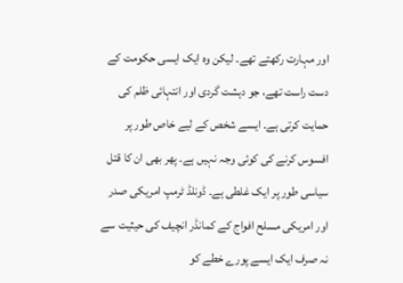اور مہارت رکھتے تھے۔ لیکن وہ ایک ایسی حکومت کے دست راست تھے، جو دہشت گردی اور انتہائی ظلم کی حمایت کرتی ہے۔ ایسے شخص کے لیے خاص طور پر افسوس کرنے کی کوئی وجہ نہیں ہے۔ پھر بھی ان کا قتل سیاسی طور پر ایک غلطی ہے۔ ڈونلڈ ٹرمپ امریکی صدر اور امریکی مسلح افواج کے کمانڈر انچیف کی حیثیت سے نہ صرف ایک ایسے پورے خطے کو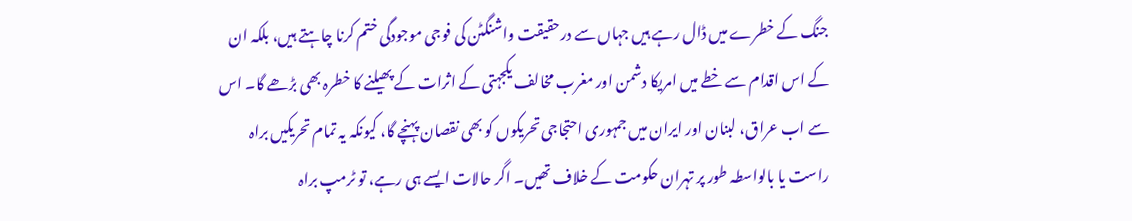جنگ کے خطرے میں ڈال رہے ہیں جہاں سے درحقیقت واشنگٹن کی فوجی موجودگی ختم کرنا چاہتے ہیں، بلکہ ان کے اس اقدام سے خطے میں امریکا دشمن اور مغرب مخالف یکجہتی کے اثرات کے پھیلنے کا خطرہ بھی بڑھے گا۔ اس سے اب عراق، لبنان اور ایران میں جمہوری احتجاجی تحریکوں کو بھی نقصان پہنچے گا، کیونکہ یہ تمام تحریکیں براہ راست یا بالواسطہ طور پر تہران حکومت کے خلاف تھیں۔ اگر حالات ایسے ہی رہے، تو ٹرمپ براہ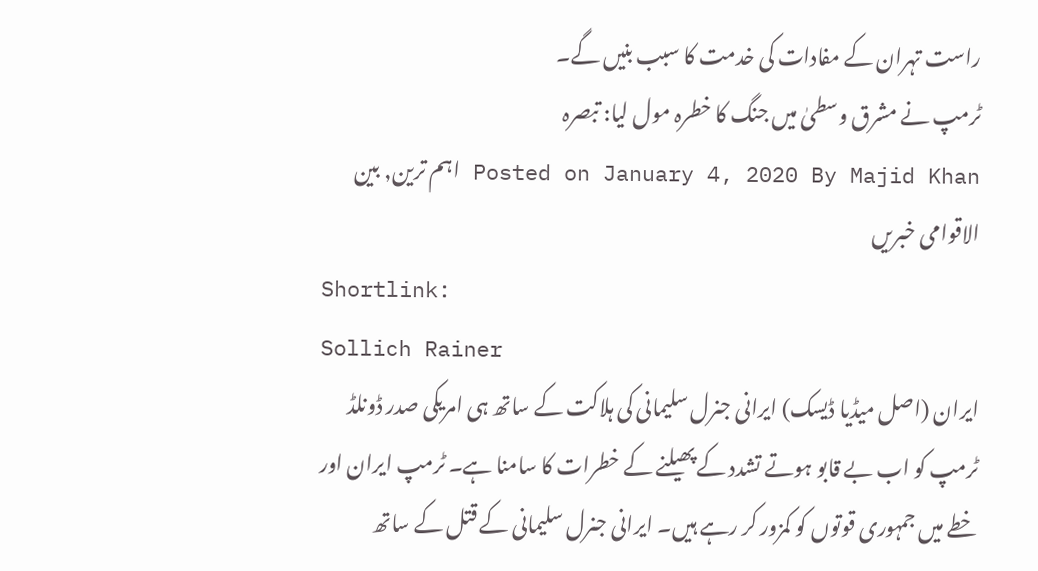راست تہران کے مفادات کی خدمت کا سبب بنیں گے۔
ٹرمپ نے مشرق وسطیٰ میں جنگ کا خطرہ مول لیا: تبصرہ
Posted on January 4, 2020 By Majid Khan اہم ترین, بین الاقوامی خبریں
Shortlink:
Sollich Rainer
ایران (اصل میڈیا ڈیسک) ایرانی جنرل سلیمانی کی ہلاکت کے ساتھ ہی امریکی صدر ڈونلڈ ٹرمپ کو اب بے قابو ہوتے تشدد کے پھیلنے کے خطرات کا سامنا ہے۔ ٹرمپ ایران اور خطے میں جمہوری قوتوں کو کمزور کر رہے ہیں۔ ایرانی جنرل سلیمانی کے قتل کے ساتھ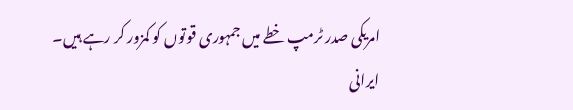امریکی صدر ٹرمپ خطے میں جمہوری قوتوں کو کمزور کر رہے ہیں۔
ایرانی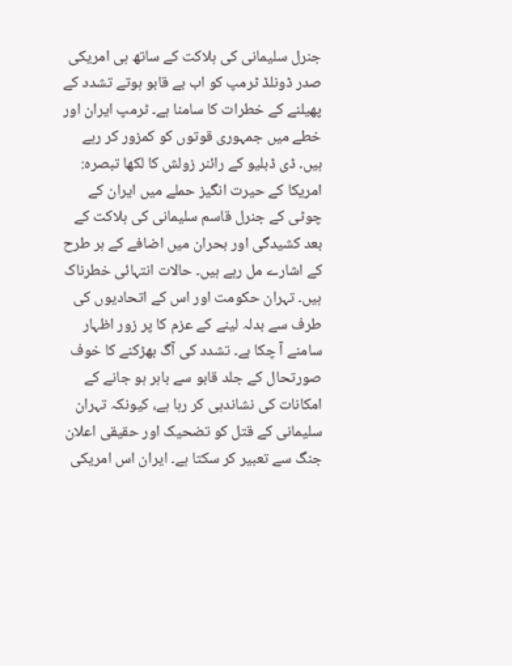جنرل سلیمانی کی ہلاکت کے ساتھ ہی امریکی صدر ڈونلڈ ٹرمپ کو اب بے قابو ہوتے تشدد کے پھیلنے کے خطرات کا سامنا ہے۔ ٹرمپ ایران اور خطے میں جمہوری قوتوں کو کمزور کر رہے ہیں۔ ڈی ڈبلیو کے رائنر زولش کا لکھا تبصرہ:
امریکا کے حیرت انگیز حملے میں ایران کے چوٹی کے جنرل قاسم سلیمانی کی ہلاکت کے بعد کشیدگی اور بحران میں اضافے کے ہر طرح کے اشارے مل رہے ہیں۔ حالات انتہائی خطرناک ہیں۔ تہران حکومت اور اس کے اتحادیوں کی طرف سے بدلہ لینے کے عزم کا پر زور اظہار سامنے آ چکا ہے۔ تشدد کی آگ بھڑکنے کا خوف صورتحال کے جلد قابو سے باہر ہو جانے کے امکانات کی نشاندہی کر رہا ہے، کیونکہ تہران سلیمانی کے قتل کو تضحیک اور حقیقی اعلان جنگ سے تعبیر کر سکتا ہے۔ ایران اس امریکی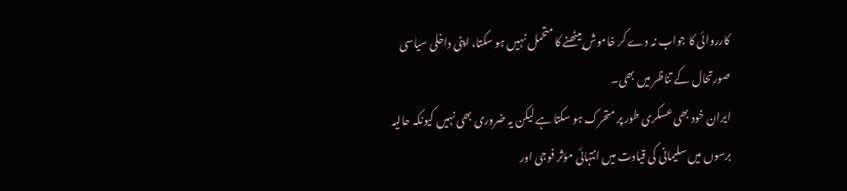کارروائی کا جواب نہ دے کر خاموش بیٹھنے کا متحمل نہیں ہو سکتا، اپنی داخلی سیاسی صورتحال کے تناظر میں بھی۔
ایران خود بھی عسکری طور پر متحرک ہو سکتا ہے لیکن یہ ضروری بھی نہیں کیونکہ حالیہ برسوں میں سلیمانی کی قیادت میں انتہائی مؤثر فوجی اور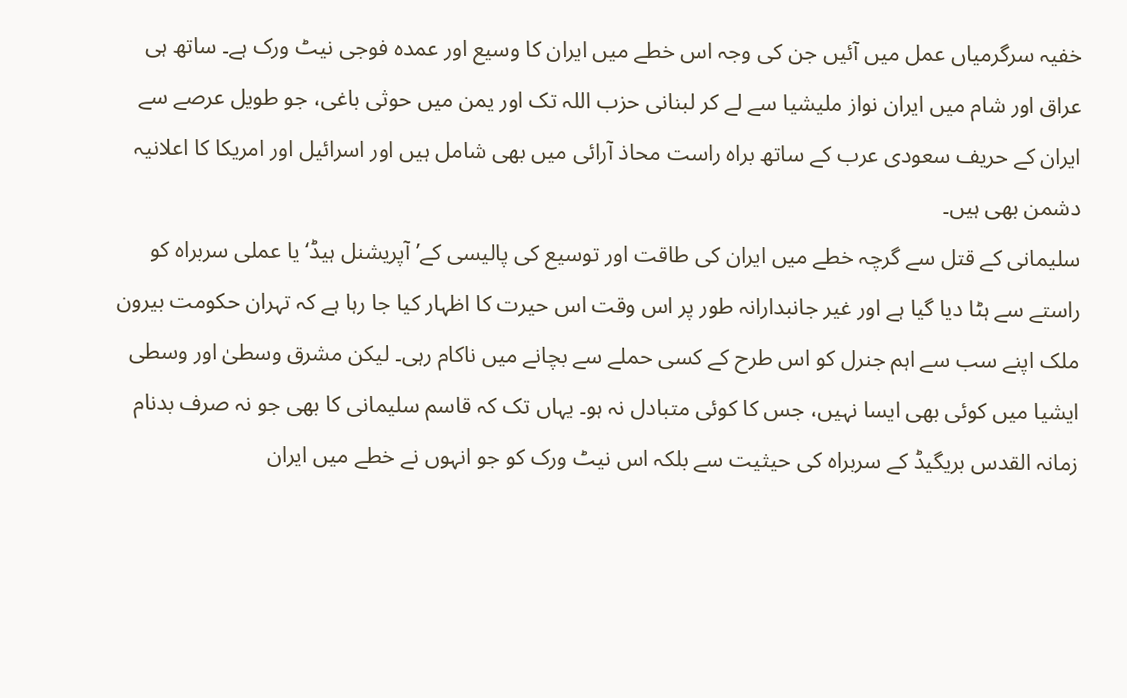خفیہ سرگرمیاں عمل میں آئیں جن کی وجہ اس خطے میں ایران کا وسیع اور عمدہ فوجی نیٹ ورک ہے۔ ساتھ ہی عراق اور شام میں ایران نواز ملیشیا سے لے کر لبنانی حزب اللہ تک اور یمن میں حوثی باغی، جو طویل عرصے سے ایران کے حریف سعودی عرب کے ساتھ براہ راست محاذ آرائی میں بھی شامل ہیں اور اسرائیل اور امریکا کا اعلانیہ دشمن بھی ہیں۔
سلیمانی کے قتل سے گرچہ خطے میں ایران کی طاقت اور توسیع کی پالیسی کے’آپریشنل ہیڈ‘ یا عملی سربراہ کو راستے سے ہٹا دیا گیا ہے اور غیر جانبدارانہ طور پر اس وقت اس حیرت کا اظہار کیا جا رہا ہے کہ تہران حکومت بیرون ملک اپنے سب سے اہم جنرل کو اس طرح کے کسی حملے سے بچانے میں ناکام رہی۔ لیکن مشرق وسطیٰ اور وسطی ایشیا میں کوئی بھی ایسا نہیں، جس کا کوئی متبادل نہ ہو۔ یہاں تک کہ قاسم سلیمانی کا بھی جو نہ صرف بدنام زمانہ القدس بریگیڈ کے سربراہ کی حیثیت سے بلکہ اس نیٹ ورک کو جو انہوں نے خطے میں ایران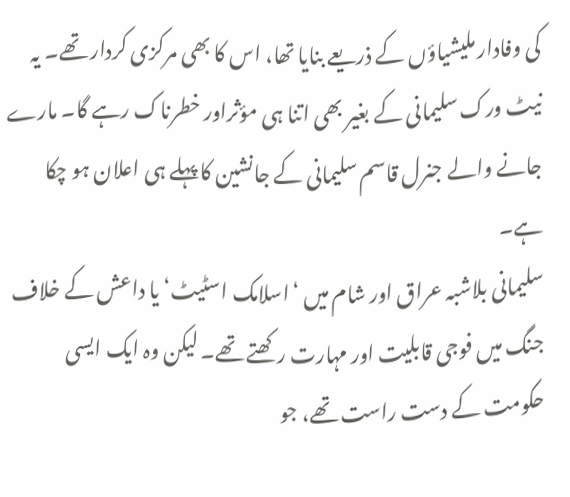کی وفادار ملیشیاؤں کے ذریعے بنایا تھا، اس کا بھی مرکزی کردار تھے۔ یہ نیٹ ورک سلیمانی کے بغیر بھی اتنا ہی مؤثراور خطرناک رہے گا۔ مارے جانے والے جنرل قاسم سلیمانی کے جانشین کا پہلے ہی اعلان ہو چکا ہے۔
سلیمانی بلاشبہ عراق اور شام میں ‘اسلامک اسٹیٹ‘ یا داعش کے خلاف جنگ میں فوجی قابلیت اور مہارت رکھتے تھے۔ لیکن وہ ایک ایسی حکومت کے دست راست تھے، جو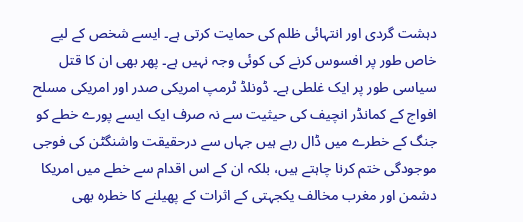دہشت گردی اور انتہائی ظلم کی حمایت کرتی ہے۔ ایسے شخص کے لیے خاص طور پر افسوس کرنے کی کوئی وجہ نہیں ہے۔ پھر بھی ان کا قتل سیاسی طور پر ایک غلطی ہے۔ ڈونلڈ ٹرمپ امریکی صدر اور امریکی مسلح افواج کے کمانڈر انچیف کی حیثیت سے نہ صرف ایک ایسے پورے خطے کو جنگ کے خطرے میں ڈال رہے ہیں جہاں سے درحقیقت واشنگٹن کی فوجی موجودگی ختم کرنا چاہتے ہیں، بلکہ ان کے اس اقدام سے خطے میں امریکا دشمن اور مغرب مخالف یکجہتی کے اثرات کے پھیلنے کا خطرہ بھی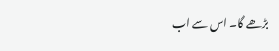بڑھے گا۔ اس سے اب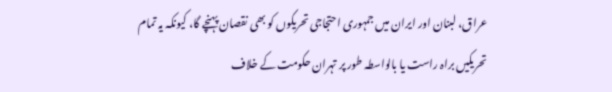عراق، لبنان اور ایران میں جمہوری احتجاجی تحریکوں کو بھی نقصان پہنچے گا، کیونکہ یہ تمام تحریکیں براہ راست یا بالواسطہ طور پر تہران حکومت کے خلاف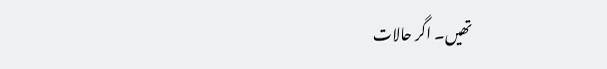تھیں۔ اگر حالات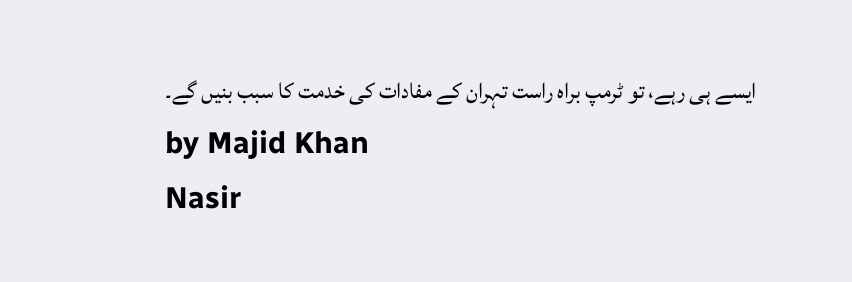ایسے ہی رہے، تو ٹرمپ براہ راست تہران کے مفادات کی خدمت کا سبب بنیں گے۔
by Majid Khan
Nasir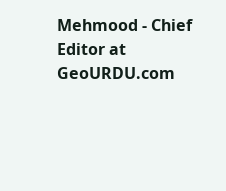Mehmood - Chief Editor at GeoURDU.com